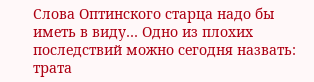Слова Оптинского старца надо бы иметь в виду… Одно из плохих последствий можно сегодня назвать: трата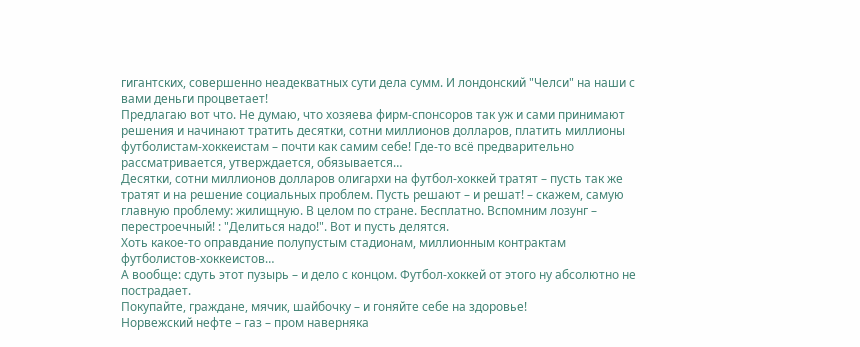гигантских, совершенно неадекватных сути дела сумм. И лондонский "Челси" на наши с вами деньги процветает!
Предлагаю вот что. Не думаю, что хозяева фирм-спонсоров так уж и сами принимают решения и начинают тратить десятки, сотни миллионов долларов, платить миллионы футболистам-хоккеистам – почти как самим себе! Где-то всё предварительно рассматривается, утверждается, обязывается…
Десятки, сотни миллионов долларов олигархи на футбол-хоккей тратят – пусть так же тратят и на решение социальных проблем. Пусть решают – и решат! – скажем, самую главную проблему: жилищную. В целом по стране. Бесплатно. Вспомним лозунг – перестроечный! : "Делиться надо!". Вот и пусть делятся.
Хоть какое-то оправдание полупустым стадионам, миллионным контрактам футболистов-хоккеистов…
А вообще: сдуть этот пузырь – и дело с концом. Футбол-хоккей от этого ну абсолютно не пострадает.
Покупайте, граждане, мячик, шайбочку – и гоняйте себе на здоровье!
Норвежский нефте – газ – пром наверняка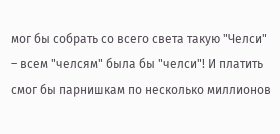мог бы собрать со всего света такую "Челси" – всем "челсям" была бы "челси"! И платить смог бы парнишкам по несколько миллионов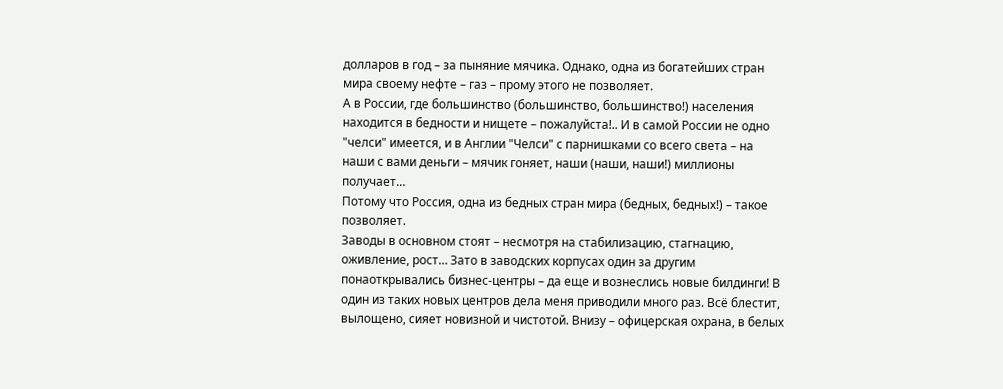долларов в год – за пыняние мячика. Однако, одна из богатейших стран мира своему нефте – газ – прому этого не позволяет.
А в России, где большинство (большинство, большинство!) населения находится в бедности и нищете – пожалуйста!.. И в самой России не одно "челси" имеется, и в Англии "Челси" с парнишками со всего света – на наши с вами деньги – мячик гоняет, наши (наши, наши!) миллионы получает…
Потому что Россия, одна из бедных стран мира (бедных, бедных!) – такое позволяет.
Заводы в основном стоят – несмотря на стабилизацию, стагнацию, оживление, рост… Зато в заводских корпусах один за другим понаоткрывались бизнес-центры – да еще и вознеслись новые билдинги! В один из таких новых центров дела меня приводили много раз. Всё блестит, вылощено, сияет новизной и чистотой. Внизу – офицерская охрана, в белых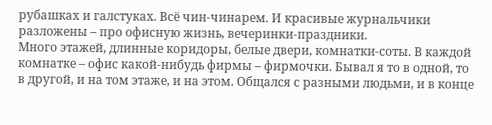рубашках и галстуках. Всё чин-чинарем. И красивые журнальчики разложены – про офисную жизнь, вечеринки-праздники.
Много этажей, длинные коридоры, белые двери, комнатки-соты. В каждой комнатке – офис какой-нибудь фирмы – фирмочки. Бывал я то в одной, то в другой, и на том этаже, и на этом. Общался с разными людьми, и в конце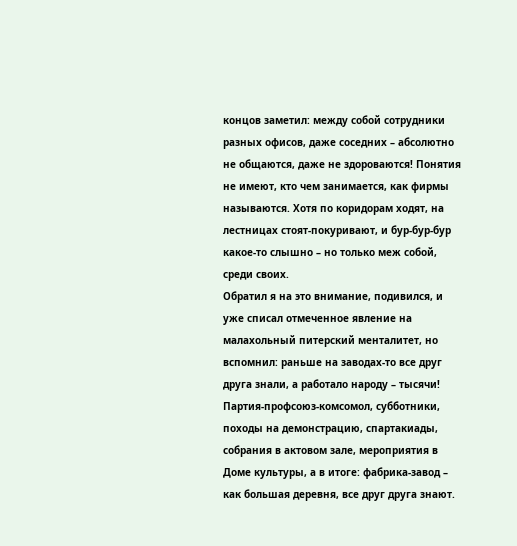концов заметил: между собой сотрудники разных офисов, даже соседних – абсолютно не общаются, даже не здороваются! Понятия не имеют, кто чем занимается, как фирмы называются. Хотя по коридорам ходят, на лестницах стоят-покуривают, и бур-бур-бур какое-то слышно – но только меж собой, среди своих.
Обратил я на это внимание, подивился, и уже списал отмеченное явление на малахольный питерский менталитет, но вспомнил: раньше на заводах-то все друг друга знали, а работало народу – тысячи! Партия-профсоюз-комсомол, субботники, походы на демонстрацию, спартакиады, собрания в актовом зале, мероприятия в Доме культуры, а в итоге: фабрика-завод – как большая деревня, все друг друга знают.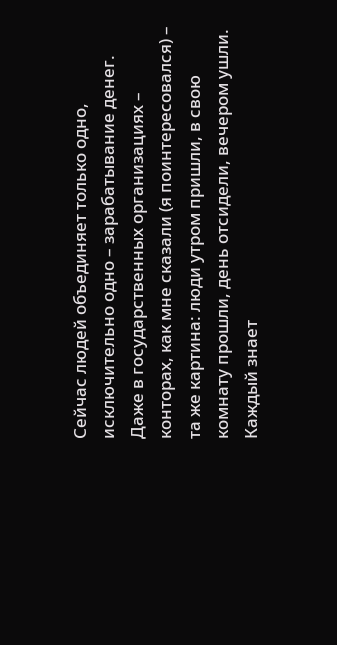Сейчас людей объединяет только одно, исключительно одно – зарабатывание денег. Даже в государственных организациях – конторах, как мне сказали (я поинтересовался) – та же картина: люди утром пришли, в свою комнату прошли, день отсидели, вечером ушли. Каждый знает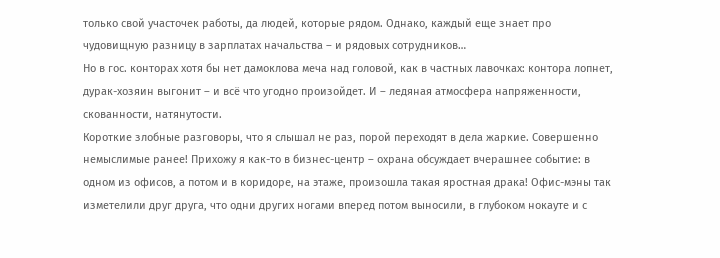только свой участочек работы, да людей, которые рядом. Однако, каждый еще знает про чудовищную разницу в зарплатах начальства – и рядовых сотрудников…
Но в гос. конторах хотя бы нет дамоклова меча над головой, как в частных лавочках: контора лопнет, дурак-хозяин выгонит – и всё что угодно произойдет. И – ледяная атмосфера напряженности, скованности, натянутости.
Короткие злобные разговоры, что я слышал не раз, порой переходят в дела жаркие. Совершенно немыслимые ранее! Прихожу я как-то в бизнес-центр – охрана обсуждает вчерашнее событие: в одном из офисов, а потом и в коридоре, на этаже, произошла такая яростная драка! Офис-мэны так изметелили друг друга, что одни других ногами вперед потом выносили, в глубоком нокауте и с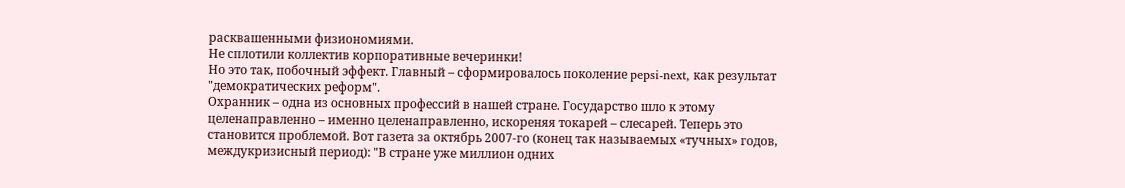расквашенными физиономиями.
Не сплотили коллектив корпоративные вечеринки!
Но это так, побочный эффект. Главный – сформировалось поколение pepsi-next, как результат "демократических реформ".
Охранник – одна из основных профессий в нашей стране. Государство шло к этому целенаправленно – именно целенаправленно, искореняя токарей – слесарей. Теперь это становится проблемой. Вот газета за октябрь 2007-го (конец так называемых «тучных» годов, междукризисный период): "В стране уже миллион одних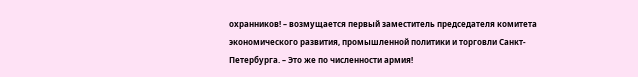охранников! – возмущается первый заместитель председателя комитета экономического развития, промышленной политики и торговли Санкт-Петербурга. – Это же по численности армия!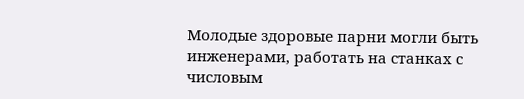Молодые здоровые парни могли быть инженерами, работать на станках с числовым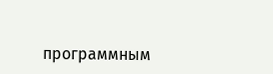программным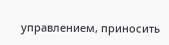управлением, приносить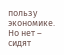пользу экономике. Но нет – сидят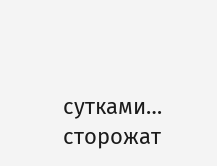сутками… сторожат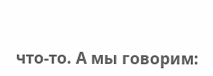что-то. А мы говорим: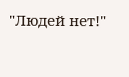"Людей нет!"